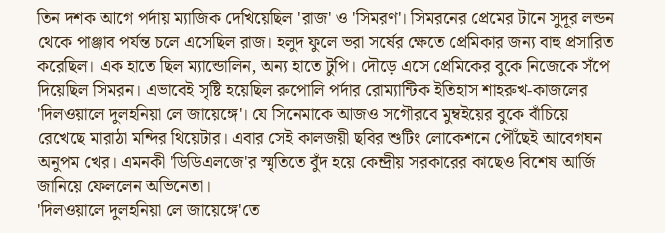তিন দশক আগে পর্দায় ম্যাজিক দেখিয়েছিল 'রাজ' ও 'সিমরণ'। সিমরনের প্রেমের টানে সুদূর লন্ডন থেকে পাঞ্জাব পর্যন্ত চলে এসেছিল রাজ। হলুদ ফুলে ভরা সর্ষের ক্ষেতে প্রেমিকার জন্য বাহু প্রসারিত করেছিল। এক হাতে ছিল ম্যান্ডোলিন, অন্য হাতে টুপি। দৌড়ে এসে প্রেমিকের বুকে নিজেকে সঁপে দিয়েছিল সিমরন। এভাবেই সৃষ্টি হয়েছিল রুপোলি পর্দার রোম্যান্টিক ইতিহাস শাহরুখ-কাজলের 'দিলওয়ালে দুলহনিয়া লে জায়েঙ্গে'। যে সিনেমাকে আজও সগৌরবে মুম্বইয়ের বুকে বাঁচিয়ে রেখেছে মারাঠা মন্দির থিয়েটার। এবার সেই কালজয়ী ছবির শুটিং লোকেশনে পৌঁছেই আবেগঘন অনুপম খের। এমনকী 'ডিডিএলজে'র স্মৃতিতে বুঁদ হয়ে কেন্দ্রীয় সরকারের কাছেও বিশেষ আর্জি জানিয়ে ফেললেন অভিনেতা।
'দিলওয়ালে দুলহনিয়া লে জায়েঙ্গে'তে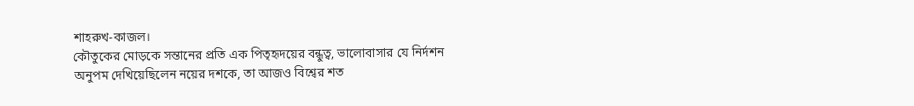শাহরুখ-কাজল।
কৌতুকের মোড়কে সন্তানের প্রতি এক পিতৃহৃদয়ের বন্ধুত্ব, ভালোবাসার যে নির্দশন অনুপম দেখিয়েছিলেন নয়ের দশকে, তা আজও বিশ্বের শত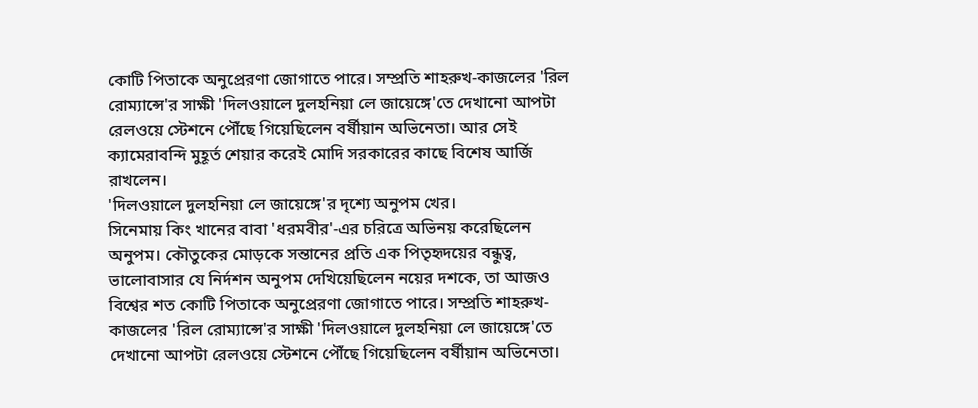কোটি পিতাকে অনুপ্রেরণা জোগাতে পারে। সম্প্রতি শাহরুখ-কাজলের 'রিল রোম্যান্সে'র সাক্ষী 'দিলওয়ালে দুলহনিয়া লে জায়েঙ্গে'তে দেখানো আপটা রেলওয়ে স্টেশনে পৌঁছে গিয়েছিলেন বর্ষীয়ান অভিনেতা। আর সেই ক্যামেরাবন্দি মুহূর্ত শেয়ার করেই মোদি সরকারের কাছে বিশেষ আর্জি রাখলেন।
'দিলওয়ালে দুলহনিয়া লে জায়েঙ্গে'র দৃশ্যে অনুপম খের।
সিনেমায় কিং খানের বাবা 'ধরমবীর'-এর চরিত্রে অভিনয় করেছিলেন অনুপম। কৌতুকের মোড়কে সন্তানের প্রতি এক পিতৃহৃদয়ের বন্ধুত্ব, ভালোবাসার যে নির্দশন অনুপম দেখিয়েছিলেন নয়ের দশকে, তা আজও বিশ্বের শত কোটি পিতাকে অনুপ্রেরণা জোগাতে পারে। সম্প্রতি শাহরুখ-কাজলের 'রিল রোম্যান্সে'র সাক্ষী 'দিলওয়ালে দুলহনিয়া লে জায়েঙ্গে'তে দেখানো আপটা রেলওয়ে স্টেশনে পৌঁছে গিয়েছিলেন বর্ষীয়ান অভিনেতা।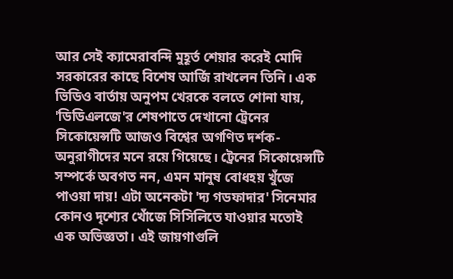আর সেই ক্যামেরাবন্দি মুহূর্ত শেয়ার করেই মোদি সরকারের কাছে বিশেষ আর্জি রাখলেন তিনি। এক ভিডিও বার্তায় অনুপম খেরকে বলতে শোনা যায়, 'ডিডিএলজে'র শেষপাতে দেখানো ট্রেনের সিকোয়েন্সটি আজও বিশ্বের অগণিত দর্শক-অনুরাগীদের মনে রয়ে গিয়েছে। ট্রেনের সিকোয়েন্সটি সম্পর্কে অবগত নন, এমন মানুষ বোধহয় খুঁজে পাওয়া দায়! এটা অনেকটা 'দ্য গডফাদার' সিনেমার কোনও দৃশ্যের খোঁজে সিসিলিতে যাওয়ার মতোই এক অভিজ্ঞতা। এই জায়গাগুলি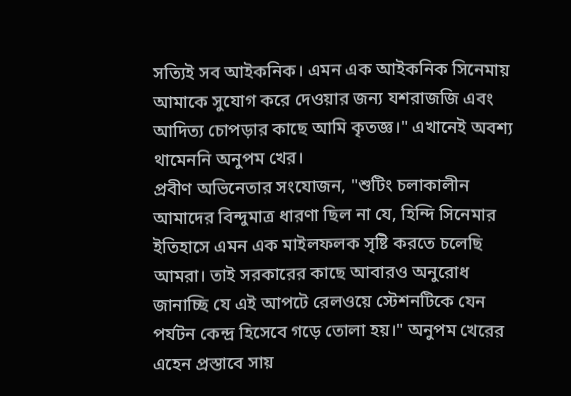সত্যিই সব আইকনিক। এমন এক আইকনিক সিনেমায় আমাকে সুযোগ করে দেওয়ার জন্য যশরাজজি এবং আদিত্য চোপড়ার কাছে আমি কৃতজ্ঞ।" এখানেই অবশ্য থামেননি অনুপম খের।
প্রবীণ অভিনেতার সংযোজন, "শুটিং চলাকালীন আমাদের বিন্দুমাত্র ধারণা ছিল না যে, হিন্দি সিনেমার ইতিহাসে এমন এক মাইলফলক সৃষ্টি করতে চলেছি আমরা। তাই সরকারের কাছে আবারও অনুরোধ জানাচ্ছি যে এই আপটে রেলওয়ে স্টেশনটিকে যেন পর্যটন কেন্দ্র হিসেবে গড়ে তোলা হয়।" অনুপম খেরের এহেন প্রস্তাবে সায়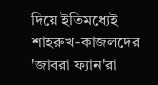দিয়ে ইতিমধ্যেই শাহরুখ-কাজলদের 'জাবরা ফ্যান'রা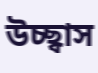উচ্ছ্বাস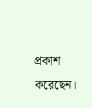প্রকাশ করেছেন।